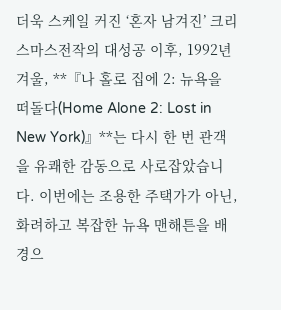더욱 스케일 커진 ‘혼자 남겨진’ 크리스마스전작의 대성공 이후, 1992년 겨울, **『나 홀로 집에 2: 뉴욕을 떠돌다(Home Alone 2: Lost in New York)』**는 다시 한 번 관객을 유쾌한 감동으로 사로잡았습니다. 이번에는 조용한 주택가가 아닌, 화려하고 복잡한 뉴욕 맨해튼을 배경으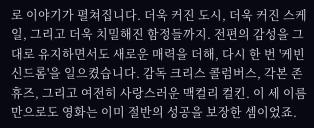로 이야기가 펼쳐집니다. 더욱 커진 도시, 더욱 커진 스케일, 그리고 더욱 치밀해진 함정들까지. 전편의 감성을 그대로 유지하면서도 새로운 매력을 더해, 다시 한 번 '케빈 신드롬'을 일으켰습니다. 감독 크리스 콜럼버스, 각본 존 휴즈, 그리고 여전히 사랑스러운 맥컬리 컬킨. 이 세 이름만으로도 영화는 이미 절반의 성공을 보장한 셈이었죠.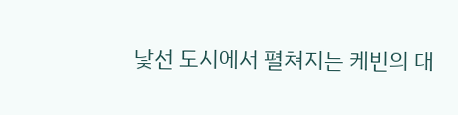낯선 도시에서 펼쳐지는 케빈의 대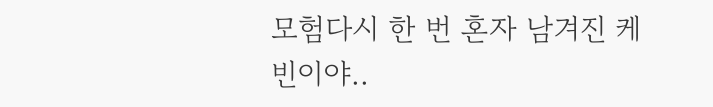모험다시 한 번 혼자 남겨진 케빈이야..